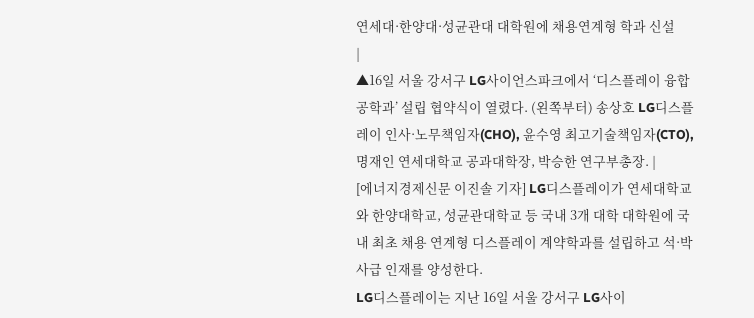연세대·한양대·성균관대 대학원에 채용연계형 학과 신설
|
▲16일 서울 강서구 LG사이언스파크에서 ‘디스플레이 융합공학과’ 설립 협약식이 열렸다. (왼쪽부터) 송상호 LG디스플레이 인사·노무책임자(CHO), 윤수영 최고기술책임자(CTO), 명재인 연세대학교 공과대학장, 박승한 연구부총장. |
[에너지경제신문 이진솔 기자] LG디스플레이가 연세대학교와 한양대학교, 성균관대학교 등 국내 3개 대학 대학원에 국내 최초 채용 연계형 디스플레이 계약학과를 설립하고 석·박사급 인재를 양성한다.
LG디스플레이는 지난 16일 서울 강서구 LG사이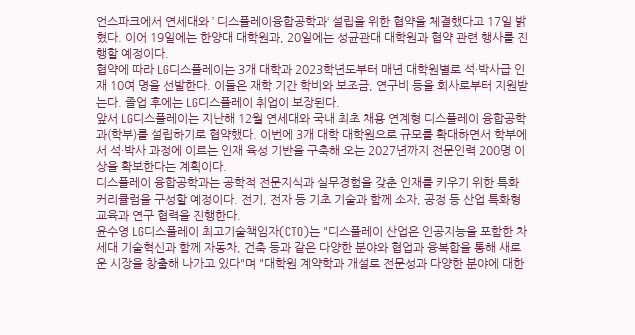언스파크에서 연세대와 ’ 디스플레이융합공학과‘ 설립을 위한 협약을 체결했다고 17일 밝혔다. 이어 19일에는 한양대 대학원과, 20일에는 성균관대 대학원과 협약 관련 행사를 진행할 예정이다.
협약에 따라 LG디스플레이는 3개 대학과 2023학년도부터 매년 대학원별로 석·박사급 인재 10여 명을 선발한다. 이들은 재학 기간 학비와 보조금, 연구비 등을 회사로부터 지원받는다. 졸업 후에는 LG디스플레이 취업이 보장된다.
앞서 LG디스플레이는 지난해 12월 연세대와 국내 최초 채용 연계형 디스플레이 융합공학과(학부)를 설립하기로 협약했다. 이번에 3개 대학 대학원으로 규모를 확대하면서 학부에서 석·박사 과정에 이르는 인재 육성 기반을 구축해 오는 2027년까지 전문인력 200명 이상을 확보한다는 계획이다.
디스플레이 융합공학과는 공학적 전문지식과 실무경험을 갖춘 인재를 키우기 위한 특화 커리큘럼을 구성할 예정이다. 전기, 전자 등 기초 기술과 함께 소자, 공정 등 산업 특화형 교육과 연구 협력을 진행한다.
윤수영 LG디스플레이 최고기술책임자(CTO)는 "디스플레이 산업은 인공지능을 포함한 차세대 기술혁신과 함께 자동차, 건축 등과 같은 다양한 분야와 협업과 융복합을 통해 새로운 시장을 창출해 나가고 있다"며 "대학원 계약학과 개설로 전문성과 다양한 분야에 대한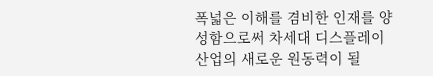폭넓은 이해를 겸비한 인재를 양성함으로써 차세대 디스플레이 산업의 새로운 원동력이 될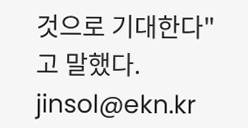것으로 기대한다"고 말했다.
jinsol@ekn.kr